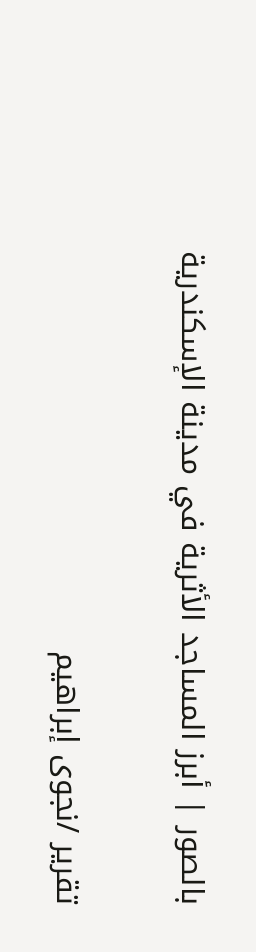بالصور | أبرز المساجد الأثرية في مدينة الإسكندرية

تقرير /نجوى إبراهيم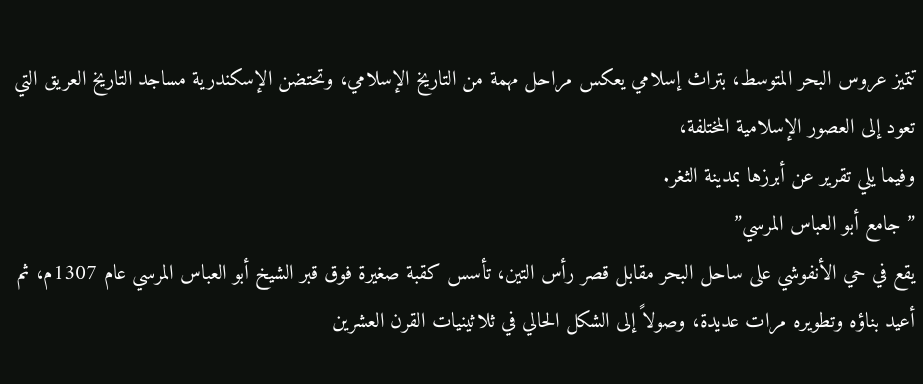تتميز عروس البحر المتوسط، بتراث إسلامي يعكس مراحل مهمة من التاريخ الإسلامي، وتحتضن الإسكندرية مساجد التاريخ العريق التي تعود إلى العصور الإسلامية المختلفة،
وفيما يلي تقرير عن أبرزها بمدينة الثغر.
” جامع أبو العباس المرسي”
يقع في حي الأنفوشي على ساحل البحر مقابل قصر رأس التين، تأسس كقبة صغيرة فوق قبر الشيخ أبو العباس المرسي عام 1307م، ثم أعيد بناؤه وتطويره مرات عديدة، وصولاً إلى الشكل الحالي في ثلاثينيات القرن العشرين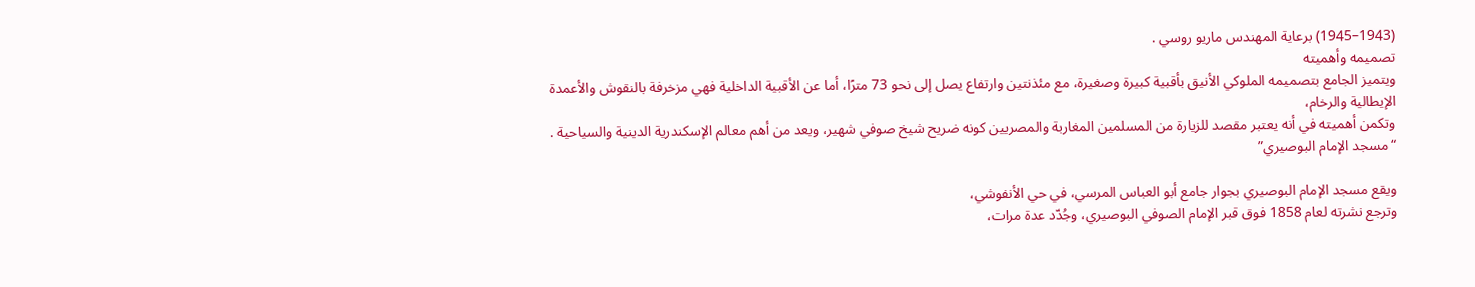(1943–1945) برعاية المهندس ماريو روسي .
تصميمه وأهميته
ويتميز الجامع بتصميمه الملوكي الأنيق بأقبية كبيرة وصغيرة، مع مئذنتين وارتفاع يصل إلى نحو 73 مترًا، أما عن الأقبية الداخلية فهي مزخرفة بالنقوش والأعمدة الإيطالية والرخام،
وتكمن أهميته في أنه يعتبر مقصد للزيارة من المسلمين المغاربة والمصريين كونه ضريح شيخ صوفي شهير، ويعد من أهم معالم الإسكندرية الدينية والسياحية .
“مسجد الإمام البوصيري”

ويقع مسجد الإمام البوصيري بجوار جامع أبو العباس المرسي، في حي الأنفوشي،
وترجع نشرته لعام 1858 فوق قبر الإمام الصوفي البوصيري، وجُدّد عدة مرات،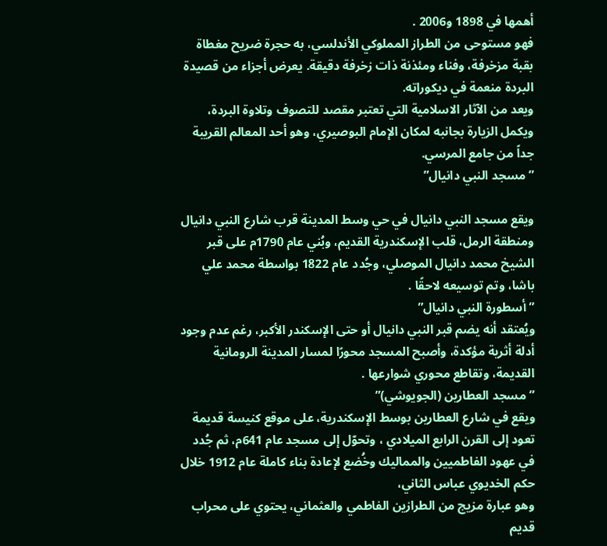أهمها في 1898 و2006 .
فهو مستوحى من الطراز المملوكي الأندلسي، به حجرة ضريح مغطاة بقبة مزخرفة، وفناء ومئذنة ذات زخرفة دقيقة. يعرض أجزاء من قصيدة البردة منعمة في ديكوراته.
ويعد من الآثار الاسلامية التي تعتبر مقصد للتصوف وتلاوة البردة، ويكمل الزيارة بجانبه لمكان الإمام البوصيري، وهو أحد المعالم القريبة جداً من جامع المرسي.
” مسجد النبي دانيال”

ويقع مسجد النبي دانيال في حي وسط المدينة قرب شارع النبي دانيال ومنطقة الرمل، قلب الإسكندرية القديم، وبُني عام 1790م على قبر الشيخ محمد دانيال الموصلي، وجُدد عام 1822 بواسطة محمد علي باشا، وتم توسيعه لاحقًا .
” أسطورة النبي دانيال”
ويُعتقد أنه يضم قبر النبي دانيال أو حتى الإسكندر الأكبر، رغم عدم وجود أدلة أثرية مؤكدة، وأصبح المسجد محورًا لمسار المدينة الرومانية القديمة، وتقاطع محوري شوارعها .
” مسجد العطارين (الجويوشي)”
ويقع في شارع العطارين بوسط الإسكندرية، على موقع كنيسة قديمة تعود إلى القرن الرابع الميلادي ، وتحوّل إلى مسجد عام 641م، ثم جُدد في عهود الفاطميين والمماليك وخُضع لإعادة بناء كاملة عام 1912 خلال حكم الخديوي عباس الثاني،
وهو عبارة مزيج من الطرازين الفاطمي والعثماني، يحتوي على محراب قديم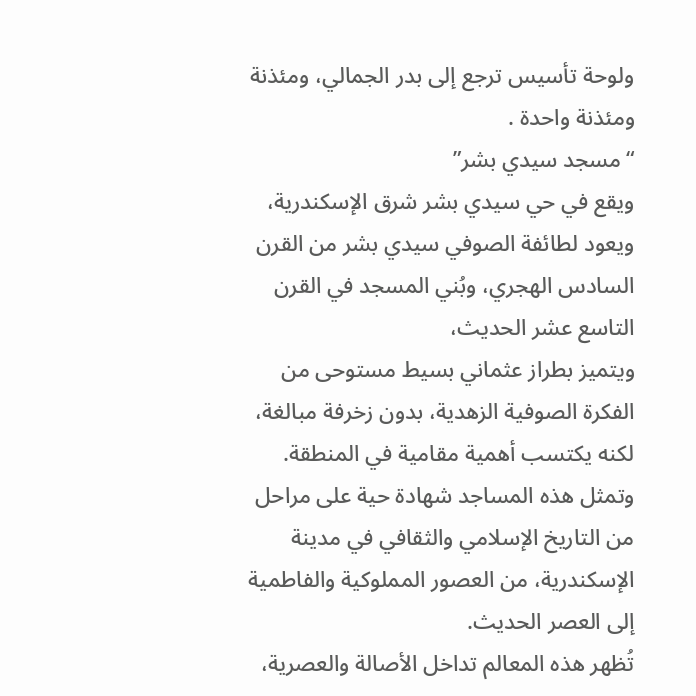ولوحة تأسيس ترجع إلى بدر الجمالي، ومئذنة ومئذنة واحدة .
“مسجد سيدي بشر”
ويقع في حي سيدي بشر شرق الإسكندرية، ويعود لطائفة الصوفي سيدي بشر من القرن السادس الهجري، وبُني المسجد في القرن التاسع عشر الحديث،
ويتميز بطراز عثماني بسيط مستوحى من الفكرة الصوفية الزهدية، بدون زخرفة مبالغة، لكنه يكتسب أهمية مقامية في المنطقة.
وتمثل هذه المساجد شهادة حية على مراحل من التاريخ الإسلامي والثقافي في مدينة الإسكندرية، من العصور المملوكية والفاطمية إلى العصر الحديث.
تُظهر هذه المعالم تداخل الأصالة والعصرية،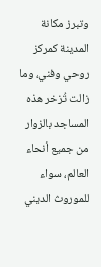وتبرز مكانة المدينة كمركز روحي وفني، وما زالت تُزخر هذه المساجد بالزوار من جميع أنحاء العالم، سواء للموروث الديني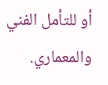أو للتأمل الفني والمعماري.